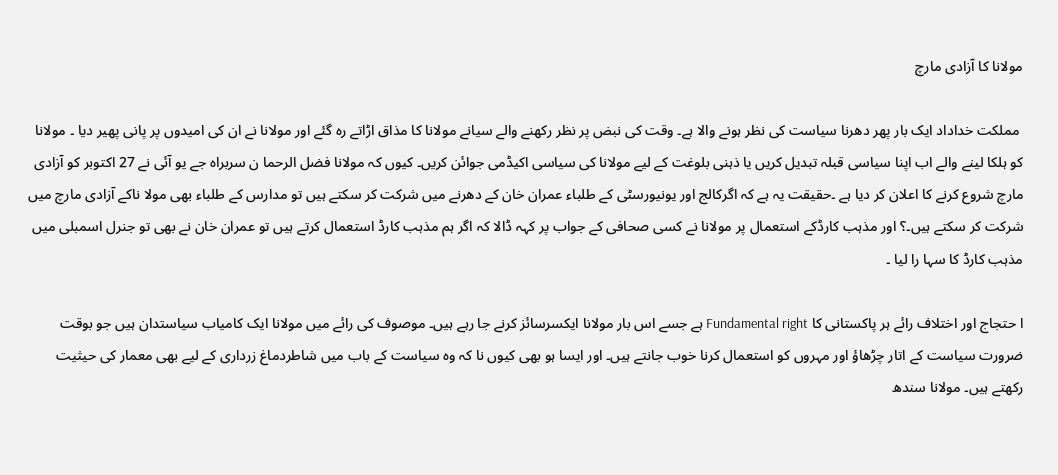مولانا کا آزادی مارچ

 مملکت خداداد ایک بار پھر دھرنا سیاست کی نظر ہونے والا ہے۔ وقت کی نبض پر نظر رکھنے والے سیانے مولانا کا مذاق اڑاتے رہ گئے اور مولانا نے ان کی امیدوں پر پانی پھیر دیا ۔ مولانا کو ہلکا لینے والے اب اپنا سیاسی قبلہ تبدیل کریں یا ذہنی بلوغت کے لیے مولانا کی سیاسی اکیڈمی جوائن کریں۔ کیوں کہ مولانا فضل الرحما ن سربراہ جے یو آئی نے 27 اکتوبر کو آزادی مارچ شروع کرنے کا اعلان کر دیا ہے ۔حقیقت یہ ہے کہ اگرکالج اور یونیورسٹی کے طلباء عمران خان کے دھرنے میں شرکت کر سکتے ہیں تو مدارس کے طلباء بھی مولا ناکے آزادی مارچ میں شرکت کر سکتے ہیں۔؟ اور مذہب کارڈکے استعمال پر مولانا نے کسی صحافی کے جواب پر کہہ ڈالا کہ اگر ہم مذہب کارڈ استعمال کرتے ہیں تو عمران خان نے بھی تو جنرل اسمبلی میں مذہب کارڈ کا سہا را لیا ۔

ا حتجاج اور اختلاف رائے ہر پاکستانی کا Fundamental right ہے جسے اس بار مولانا ایکسرسائز کرنے جا رہے ہیں۔ موصوف کی رائے میں مولانا ایک کامیاب سیاستدان ہیں جو بوقت ضرورت سیاست کے اتار چڑھاؤ اور مہروں کو استعمال کرنا خوب جانتے ہیں۔ اور ایسا ہو بھی کیوں نا کہ وہ سیاست کے باب میں شاطردماغ زرداری کے لیے بھی معمار کی حیثیت رکھتے ہیں۔ مولانا سندھ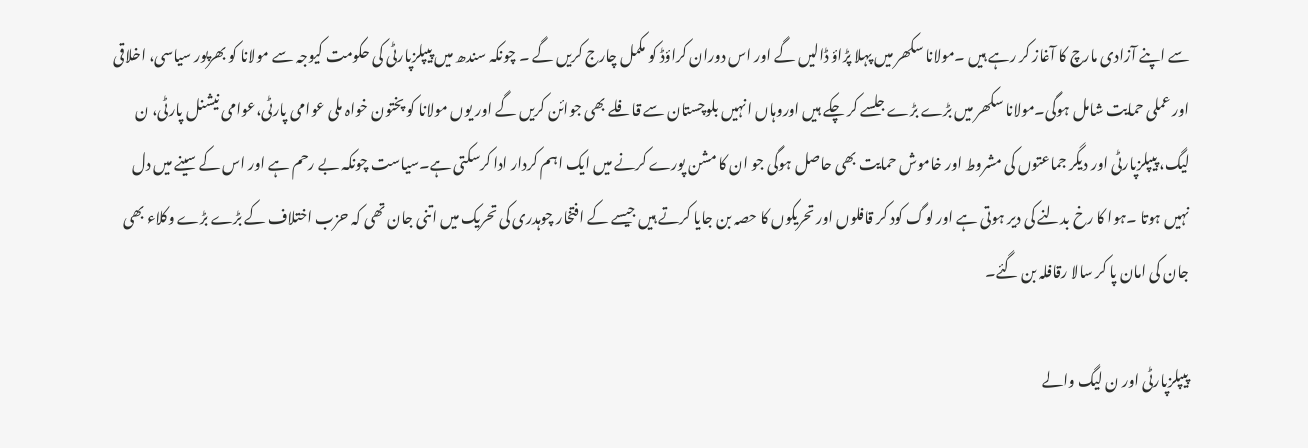سے اپنے آزادی مارچ کا آغاز کر رہے ہیں ۔مولانا سکھر میں پہلا پڑاؤ ڈالیں گے اور اس دوران کراؤڈ کو مکمل چارج کریں گے ۔ چونکہ سندھ میں پیپلزپارٹی کی حکومت کیوجہ سے مولانا کو بھرپور سیاسی، اخلاقی اور عملی حمایت شامل ہوگی۔مولانا سکھر میں بڑے بڑے جلسے کر چکے ہیں اوروہاں انہیں بلوچستان سے قافلے بھی جوائن کریں گے اور یوں مولانا کو پختون خواہ ملی عوامی پارٹی،عوامی نیشنل پارٹی، ن لیگ، پیپلزپارٹی اور دیگر جماعتوں کی مشروط اور خاموش حمایت بھی حاصل ہوگی جو ان کا مشن پورے کرنے میں ایک اہم کردار ادا کرسکتی ہے۔سیاست چونکہ بے رحم ہے اور اس کے سینے میں دل نہیں ہوتا ۔ہوا کا رخ بدلنے کی دیر ہوتی ہے اور لوگ کود کر قافلوں اور تحریکوں کا حصہ بن جایا کرتے ہیں جیسے کے افتخار چوہدری کی تحریک میں اتنی جان تھی کہ حزب اختلاف کے بڑے بڑے وکلاء بھی جان کی امان پا کر سالا رقافلہ بن گئے۔

پیپلزپارٹی اور ن لیگ والے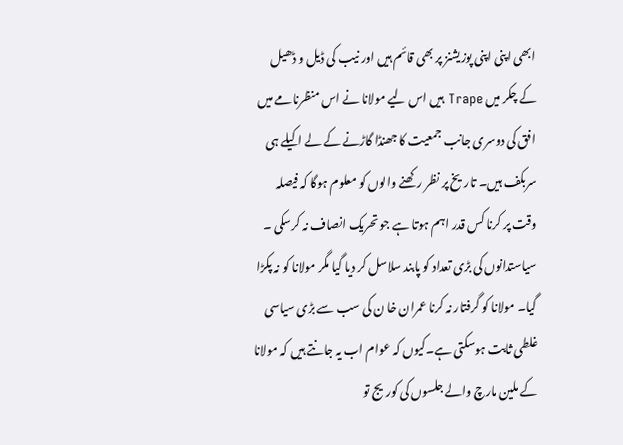ابھی اپنی اپنی پوزیشنز پر بھی قائم ہیں اور نیب کی ڈیل و ڈھیل کے چکر میں Trape ہیں اس لیے مولانا نے اس منظرنامے میں افق کی دوسری جانب جمعیت کا جھنڈا گاڑنے کے لے اکیلے ہی سربکف ہیں۔ تاریخ پر نظر رکھنے والوں کو معلوم ہوگا کہ فیصلہ وقت پر کرنا کس قدر اہم ہوتا ہے جو تحریک انصاف نہ کرسکی ۔ سیاستدانوں کی بڑی تعداد کو پابند سلاسل کر دیا گیا مگر مولانا کو نہ پکڑا گیا۔ مولانا کو گرفتار نہ کرنا عمران خا ن کی سب سے بڑی سیاسی غلطی ثابت ہوسکتی ہے۔کیوں کہ عوام اب یہ جانتے ہیں کہ مولانا کے ملین مارچ والے جلسوں کی کوریج تو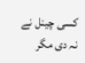کسی چینل نے نہ دی مگر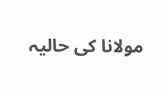مولانا کی حالیہ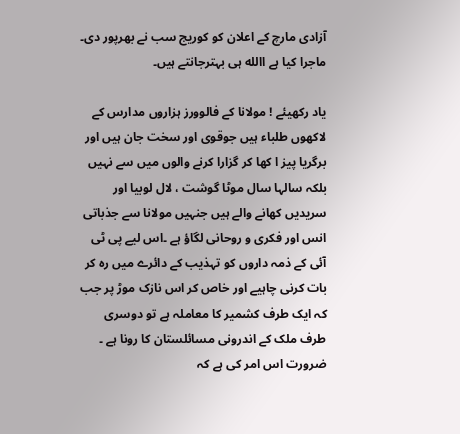آزادی مارچ کے اعلان کو کوریج سب نے بھرپور دی۔ ماجرا کیا ہے االله ہی بہترجانتے ہیں۔

یاد رکھیئے ! مولانا کے فالوورز ہزاروں مدارس کے لاکھوں طلباء ہیں جوقوی اور سخت جان ہیں اور برگریا پیز ا کھا کر گزارا کرنے والوں میں سے نہیں بلکہ سالہا سال موٹا گوشت ، لال لوبیا اور سریدیں کھانے والے ہیں جنہیں مولانا سے جذباتی انس اور فکری و روحانی لگاؤ ہے ۔اس لیے پی ٹی آئی کے ذمہ داروں کو تہذیب کے دائرے میں رہ کر بات کرنی چاہیے اور خاص کر اس نازک موڑ پر جب کہ ایک طرف کشمیر کا معاملہ ہے تو دوسری طرف ملک کے اندرونی مسائلستان کا رونا ہے ۔ ضرورت اس امر کی ہے کہ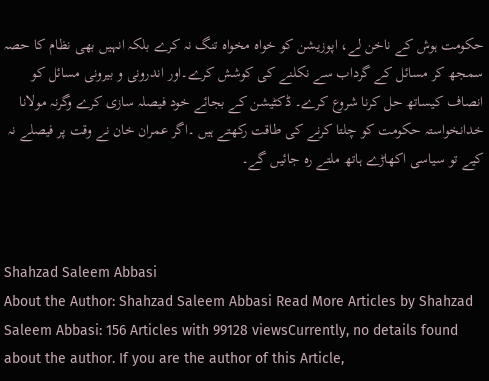حکومت ہوش کے ناخن لے، اپوزیشن کو خواہ مخواہ تنگ نہ کرے بلکہ انہیں بھی نظام کا حصہ سمجھ کر مسائل کے گرداب سے نکلنے کی کوشش کرے۔اور اندرونی و بیرونی مسائل کو انصاف کیساتھ حل کرنا شروع کرے۔ ڈکٹیشن کے بجائے خود فیصلہ سازی کرے وگرنہ مولانا خدانخواستہ حکومت کو چلتا کرنے کی طاقت رکھتے ہیں ۔اگر عمران خان نے وقت پر فیصلے نہ کیے تو سیاسی اکھاڑے ہاتھ ملتے رہ جائیں گے۔



Shahzad Saleem Abbasi
About the Author: Shahzad Saleem Abbasi Read More Articles by Shahzad Saleem Abbasi: 156 Articles with 99128 viewsCurrently, no details found about the author. If you are the author of this Article,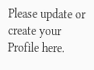Please update or create your Profile here.